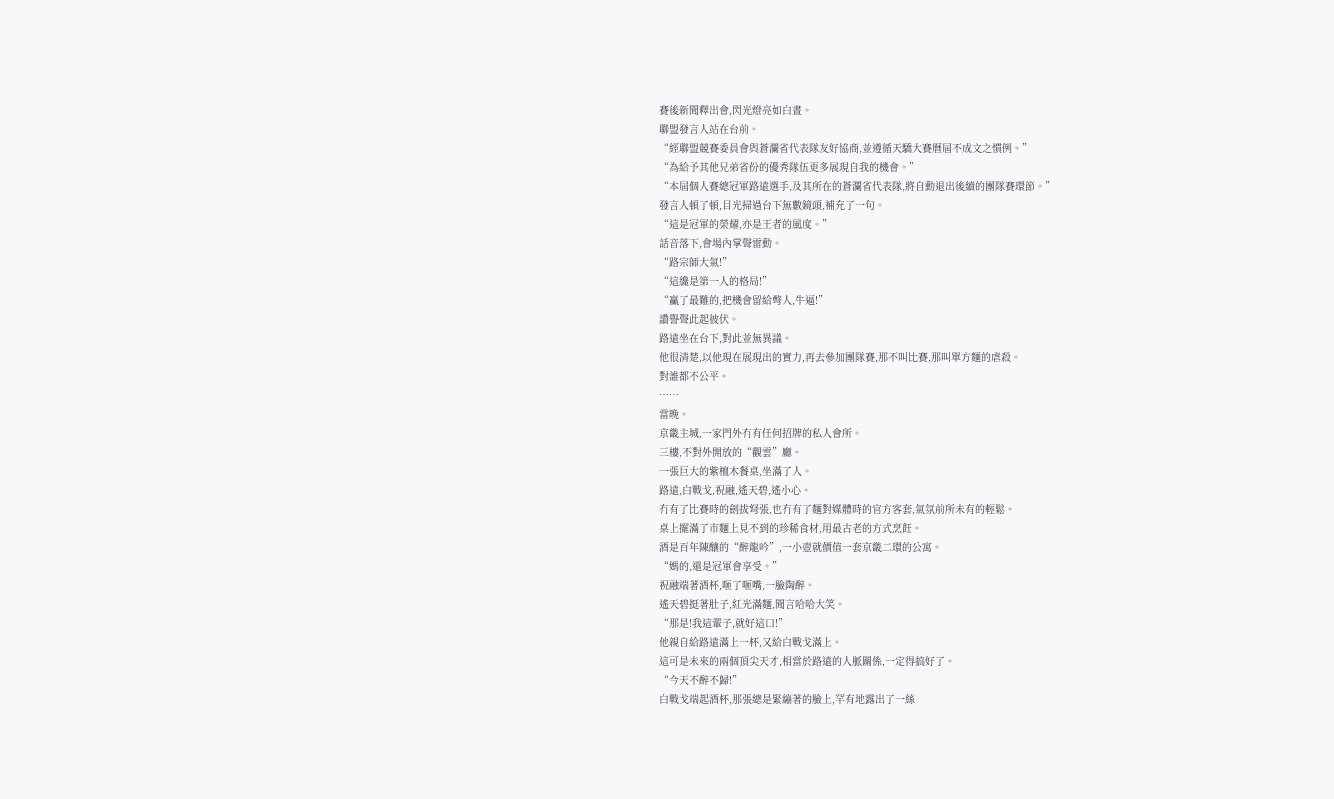賽後新聞釋出會,閃光燈亮如白晝。
聯盟發言人站在台前。
“經聯盟競賽委員會與蒼瀾省代表隊友好協商,並遵循天驕大賽曆屆不成文之慣例。”
“為給予其他兄弟省份的優秀隊伍更多展現自我的機會。”
“本屆個人賽總冠軍路遠選手,及其所在的蒼瀾省代表隊,將自動退出後續的團隊賽環節。”
發言人頓了頓,目光掃過台下無數鏡頭,補充了一句。
“這是冠軍的榮耀,亦是王者的風度。”
話音落下,會場內掌聲雷動。
“路宗師大氣!”
“這纔是第一人的格局!”
“贏了最難的,把機會留給彆人,牛逼!”
讚譽聲此起彼伏。
路遠坐在台下,對此並無異議。
他很清楚,以他現在展現出的實力,再去參加團隊賽,那不叫比賽,那叫單方麵的虐殺。
對誰都不公平。
……
當晚。
京畿主城,一家門外冇有任何招牌的私人會所。
三樓,不對外開放的“觀雲”廳。
一張巨大的紫檀木餐桌,坐滿了人。
路遠,白戰戈,祝融,遙天碧,遙小心。
冇有了比賽時的劍拔弩張,也冇有了麵對媒體時的官方客套,氣氛前所未有的輕鬆。
桌上擺滿了市麵上見不到的珍稀食材,用最古老的方式烹飪。
酒是百年陳釀的“醉龍吟”,一小壺就價值一套京畿二環的公寓。
“媽的,還是冠軍會享受。”
祝融端著酒杯,咂了咂嘴,一臉陶醉。
遙天碧挺著肚子,紅光滿麵,聞言哈哈大笑。
“那是!我這輩子,就好這口!”
他親自給路遠滿上一杯,又給白戰戈滿上。
這可是未來的兩個頂尖天才,相當於路遠的人脈關係,一定得搞好了。
“今天不醉不歸!”
白戰戈端起酒杯,那張總是緊繃著的臉上,罕有地露出了一絲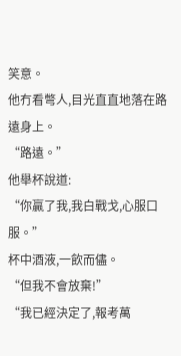笑意。
他冇看彆人,目光直直地落在路遠身上。
“路遠。”
他舉杯說道:
“你贏了我,我白戰戈,心服口服。”
杯中酒液,一飲而儘。
“但我不會放棄!”
“我已經決定了,報考萬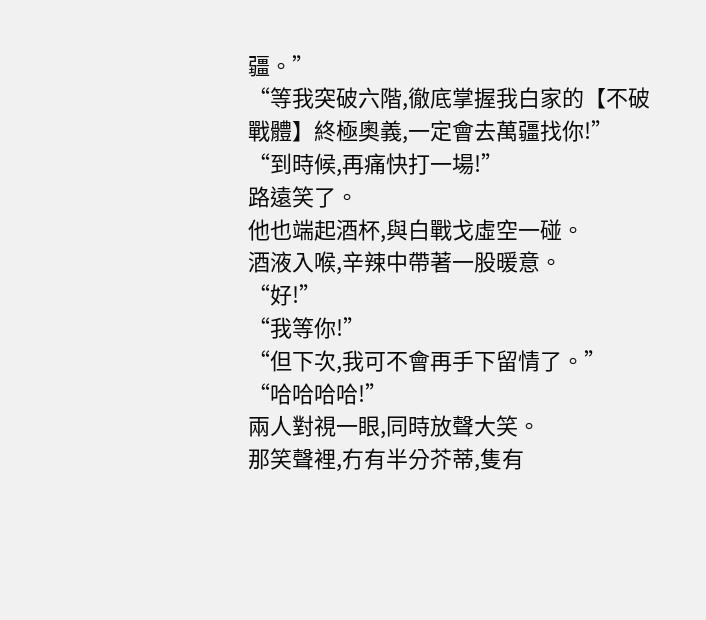疆。”
“等我突破六階,徹底掌握我白家的【不破戰體】終極奧義,一定會去萬疆找你!”
“到時候,再痛快打一場!”
路遠笑了。
他也端起酒杯,與白戰戈虛空一碰。
酒液入喉,辛辣中帶著一股暖意。
“好!”
“我等你!”
“但下次,我可不會再手下留情了。”
“哈哈哈哈!”
兩人對視一眼,同時放聲大笑。
那笑聲裡,冇有半分芥蒂,隻有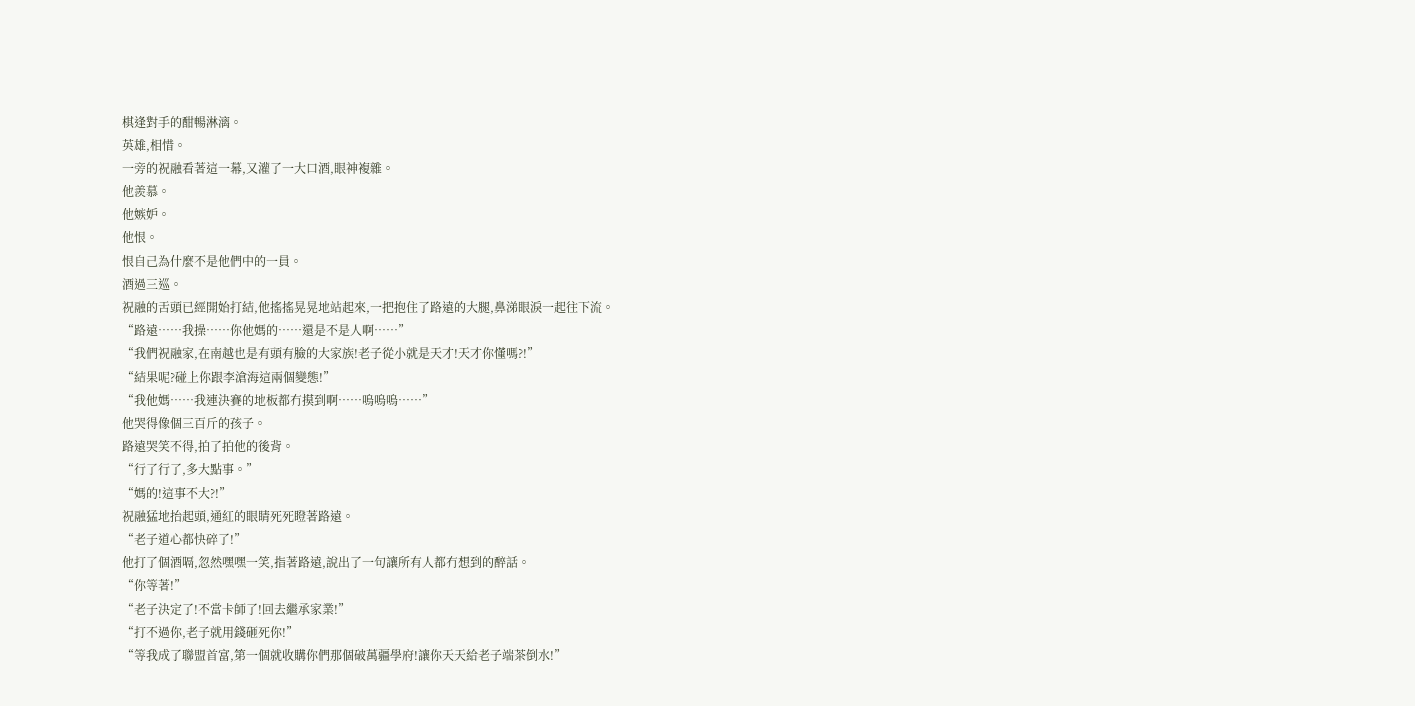棋逢對手的酣暢淋漓。
英雄,相惜。
一旁的祝融看著這一幕,又灌了一大口酒,眼神複雜。
他羨慕。
他嫉妒。
他恨。
恨自己為什麼不是他們中的一員。
酒過三巡。
祝融的舌頭已經開始打結,他搖搖晃晃地站起來,一把抱住了路遠的大腿,鼻涕眼淚一起往下流。
“路遠……我操……你他媽的……還是不是人啊……”
“我們祝融家,在南越也是有頭有臉的大家族!老子從小就是天才!天才你懂嗎?!”
“結果呢?碰上你跟李滄海這兩個變態!”
“我他媽……我連決賽的地板都冇摸到啊……嗚嗚嗚……”
他哭得像個三百斤的孩子。
路遠哭笑不得,拍了拍他的後背。
“行了行了,多大點事。”
“媽的!這事不大?!”
祝融猛地抬起頭,通紅的眼睛死死瞪著路遠。
“老子道心都快碎了!”
他打了個酒嗝,忽然嘿嘿一笑,指著路遠,說出了一句讓所有人都冇想到的醉話。
“你等著!”
“老子決定了!不當卡師了!回去繼承家業!”
“打不過你,老子就用錢砸死你!”
“等我成了聯盟首富,第一個就收購你們那個破萬疆學府!讓你天天給老子端茶倒水!”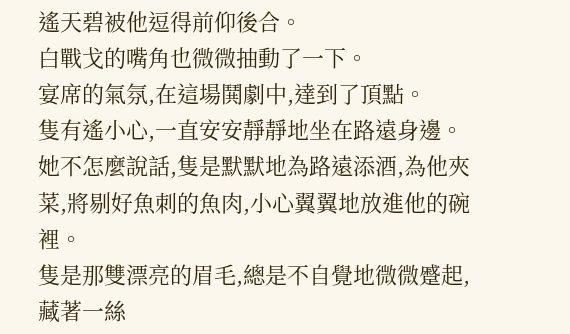遙天碧被他逗得前仰後合。
白戰戈的嘴角也微微抽動了一下。
宴席的氣氛,在這場鬨劇中,達到了頂點。
隻有遙小心,一直安安靜靜地坐在路遠身邊。
她不怎麼說話,隻是默默地為路遠添酒,為他夾菜,將剔好魚刺的魚肉,小心翼翼地放進他的碗裡。
隻是那雙漂亮的眉毛,總是不自覺地微微蹙起,藏著一絲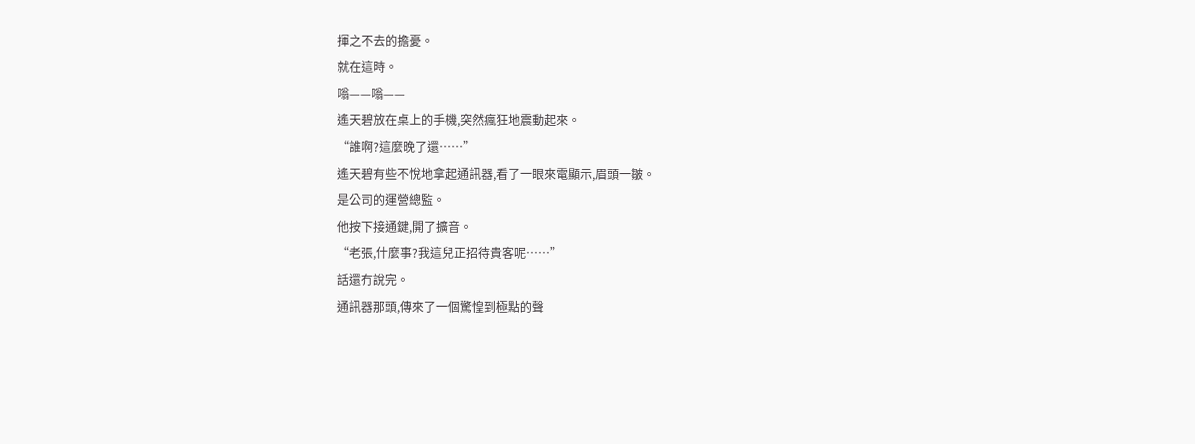揮之不去的擔憂。
就在這時。
嗡——嗡——
遙天碧放在桌上的手機,突然瘋狂地震動起來。
“誰啊?這麼晚了還……”
遙天碧有些不悅地拿起通訊器,看了一眼來電顯示,眉頭一皺。
是公司的運營總監。
他按下接通鍵,開了擴音。
“老張,什麼事?我這兒正招待貴客呢……”
話還冇說完。
通訊器那頭,傳來了一個驚惶到極點的聲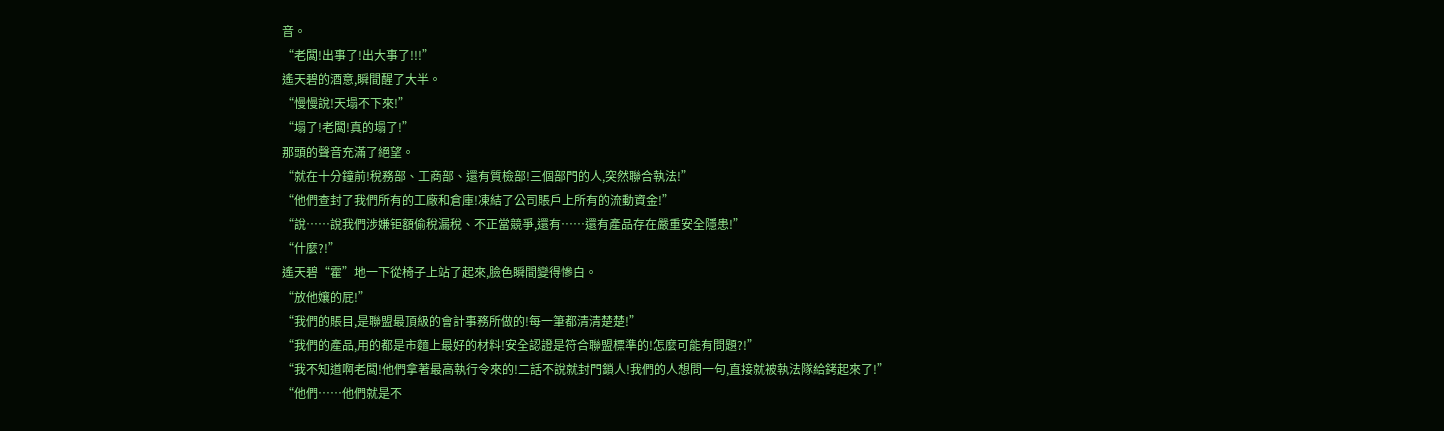音。
“老闆!出事了!出大事了!!!”
遙天碧的酒意,瞬間醒了大半。
“慢慢說!天塌不下來!”
“塌了!老闆!真的塌了!”
那頭的聲音充滿了絕望。
“就在十分鐘前!稅務部、工商部、還有質檢部!三個部門的人,突然聯合執法!”
“他們查封了我們所有的工廠和倉庫!凍結了公司賬戶上所有的流動資金!”
“說……說我們涉嫌钜額偷稅漏稅、不正當競爭,還有……還有產品存在嚴重安全隱患!”
“什麼?!”
遙天碧“霍”地一下從椅子上站了起來,臉色瞬間變得慘白。
“放他孃的屁!”
“我們的賬目,是聯盟最頂級的會計事務所做的!每一筆都清清楚楚!”
“我們的產品,用的都是市麵上最好的材料!安全認證是符合聯盟標準的!怎麼可能有問題?!”
“我不知道啊老闆!他們拿著最高執行令來的!二話不說就封門鎖人!我們的人想問一句,直接就被執法隊給銬起來了!”
“他們……他們就是不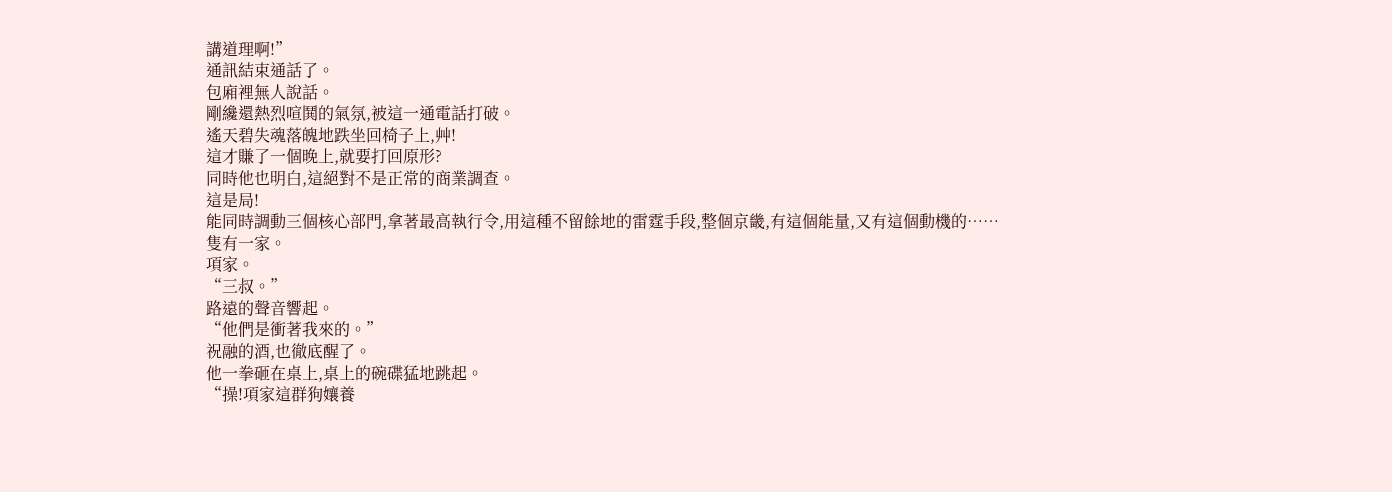講道理啊!”
通訊結束通話了。
包廂裡無人說話。
剛纔還熱烈喧鬨的氣氛,被這一通電話打破。
遙天碧失魂落魄地跌坐回椅子上,艸!
這才賺了一個晚上,就要打回原形?
同時他也明白,這絕對不是正常的商業調查。
這是局!
能同時調動三個核心部門,拿著最高執行令,用這種不留餘地的雷霆手段,整個京畿,有這個能量,又有這個動機的……
隻有一家。
項家。
“三叔。”
路遠的聲音響起。
“他們是衝著我來的。”
祝融的酒,也徹底醒了。
他一拳砸在桌上,桌上的碗碟猛地跳起。
“操!項家這群狗孃養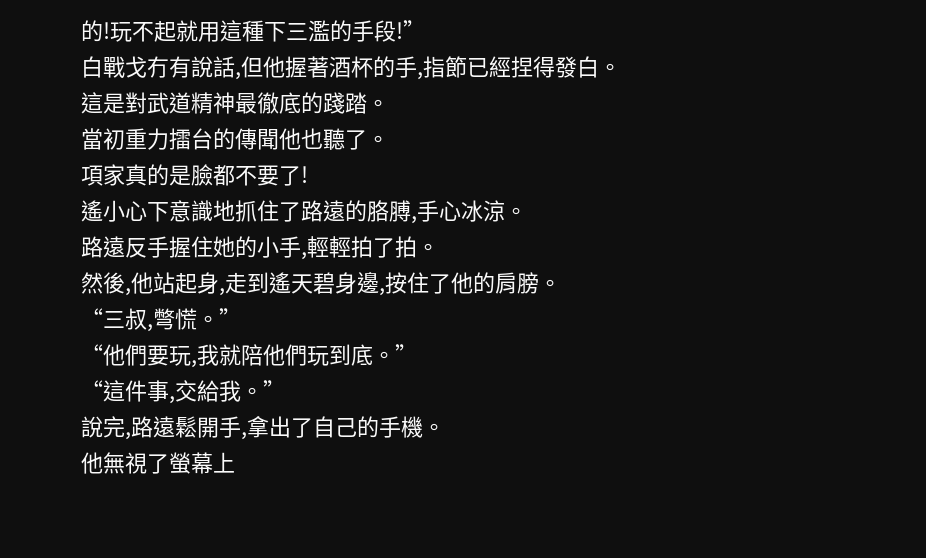的!玩不起就用這種下三濫的手段!”
白戰戈冇有說話,但他握著酒杯的手,指節已經捏得發白。
這是對武道精神最徹底的踐踏。
當初重力擂台的傳聞他也聽了。
項家真的是臉都不要了!
遙小心下意識地抓住了路遠的胳膊,手心冰涼。
路遠反手握住她的小手,輕輕拍了拍。
然後,他站起身,走到遙天碧身邊,按住了他的肩膀。
“三叔,彆慌。”
“他們要玩,我就陪他們玩到底。”
“這件事,交給我。”
說完,路遠鬆開手,拿出了自己的手機。
他無視了螢幕上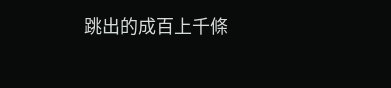跳出的成百上千條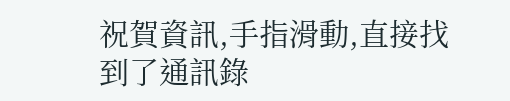祝賀資訊,手指滑動,直接找到了通訊錄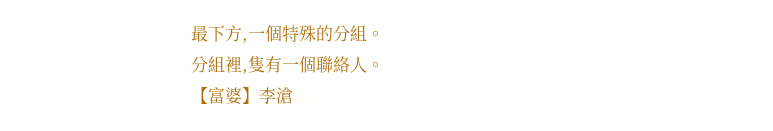最下方,一個特殊的分組。
分組裡,隻有一個聯絡人。
【富婆】李滄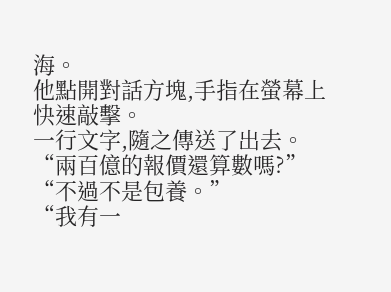海。
他點開對話方塊,手指在螢幕上快速敲擊。
一行文字,隨之傳送了出去。
“兩百億的報價還算數嗎?”
“不過不是包養。”
“我有一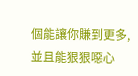個能讓你賺到更多,並且能狠狠噁心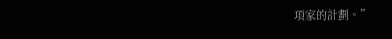項家的計劃。”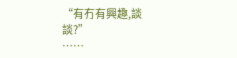“有冇有興趣,談談?”
……